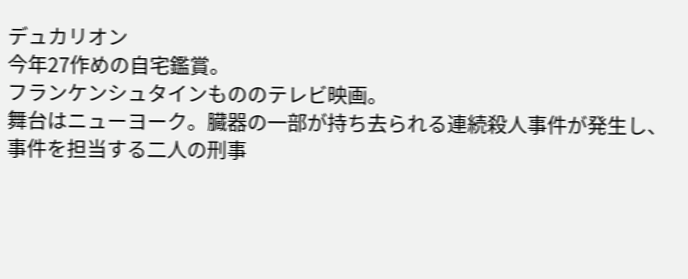デュカリオン
今年27作めの自宅鑑賞。
フランケンシュタインもののテレビ映画。
舞台はニューヨーク。臓器の一部が持ち去られる連続殺人事件が発生し、
事件を担当する二人の刑事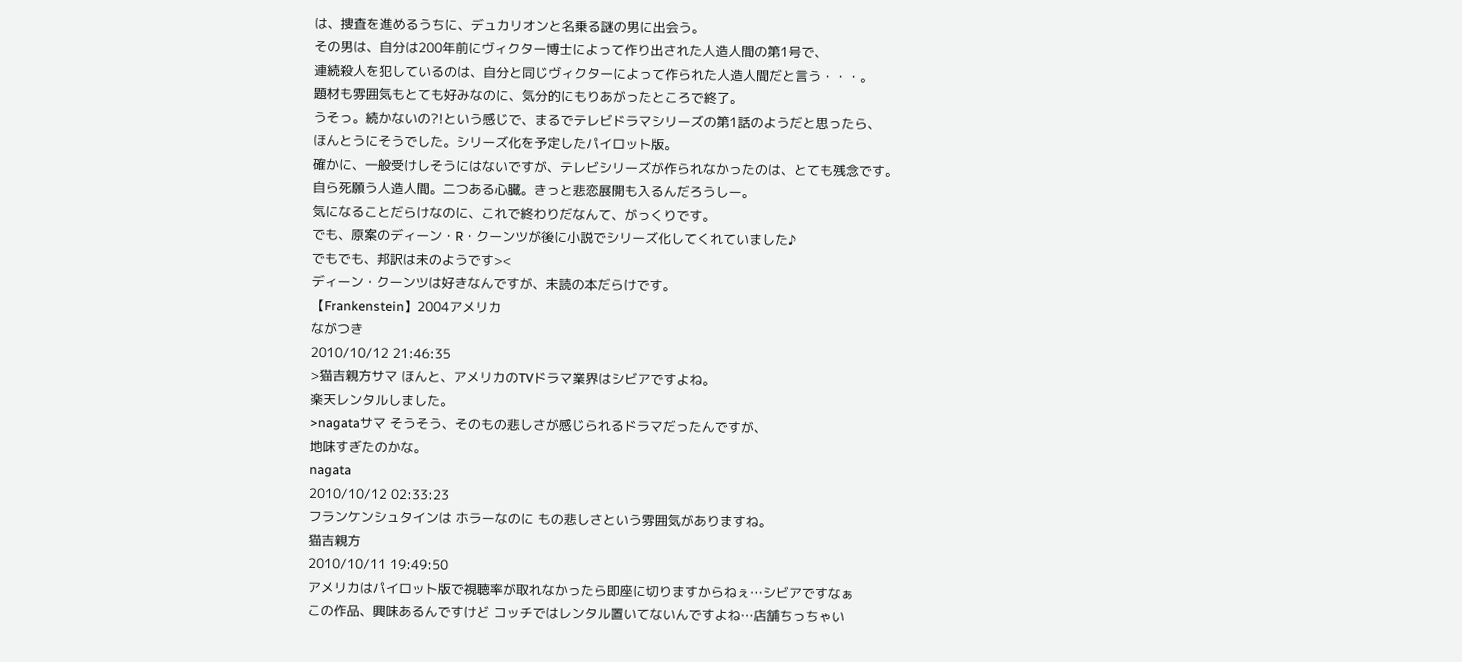は、捜査を進めるうちに、デュカリオンと名乗る謎の男に出会う。
その男は、自分は200年前にヴィクター博士によって作り出された人造人間の第1号で、
連続殺人を犯しているのは、自分と同じヴィクターによって作られた人造人間だと言う・・・。
題材も雰囲気もとても好みなのに、気分的にもりあがったところで終了。
うそっ。続かないの?!という感じで、まるでテレビドラマシリーズの第1話のようだと思ったら、
ほんとうにそうでした。シリーズ化を予定したパイロット版。
確かに、一般受けしそうにはないですが、テレビシリーズが作られなかったのは、とても残念です。
自ら死願う人造人間。二つある心臓。きっと悲恋展開も入るんだろうしー。
気になることだらけなのに、これで終わりだなんて、がっくりです。
でも、原案のディーン・R・クーンツが後に小説でシリーズ化してくれていました♪
でもでも、邦訳は未のようです><
ディーン・クーンツは好きなんですが、未読の本だらけです。
【Frankenstein】2004アメリカ
ながつき
2010/10/12 21:46:35
>猫吉親方サマ ほんと、アメリカのTVドラマ業界はシビアですよね。
楽天レンタルしました。
>nagataサマ そうそう、そのもの悲しさが感じられるドラマだったんですが、
地味すぎたのかな。
nagata
2010/10/12 02:33:23
フランケンシュタインは ホラーなのに もの悲しさという雰囲気がありますね。
猫吉親方
2010/10/11 19:49:50
アメリカはパイロット版で視聴率が取れなかったら即座に切りますからねぇ…シビアですなぁ
この作品、興味あるんですけど コッチではレンタル置いてないんですよね…店舗ちっちゃい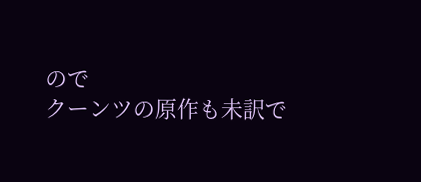ので
クーンツの原作も未訳で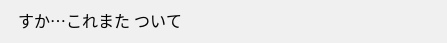すか…これまた ついて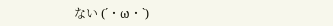ない (´・ω・`)